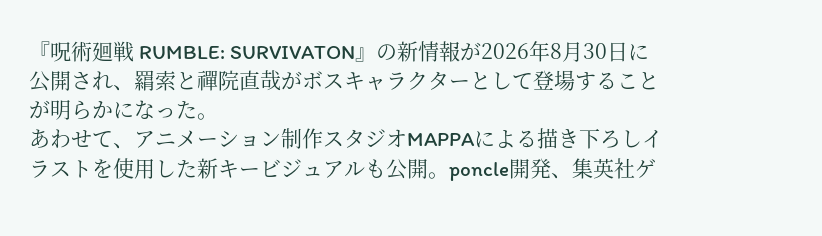『呪術廻戦 RUMBLE: SURVIVATON』の新情報が2026年8月30日に公開され、羂索と禪院直哉がボスキャラクターとして登場することが明らかになった。
あわせて、アニメーション制作スタジオMAPPAによる描き下ろしイラストを使用した新キービジュアルも公開。poncle開発、集英社ゲ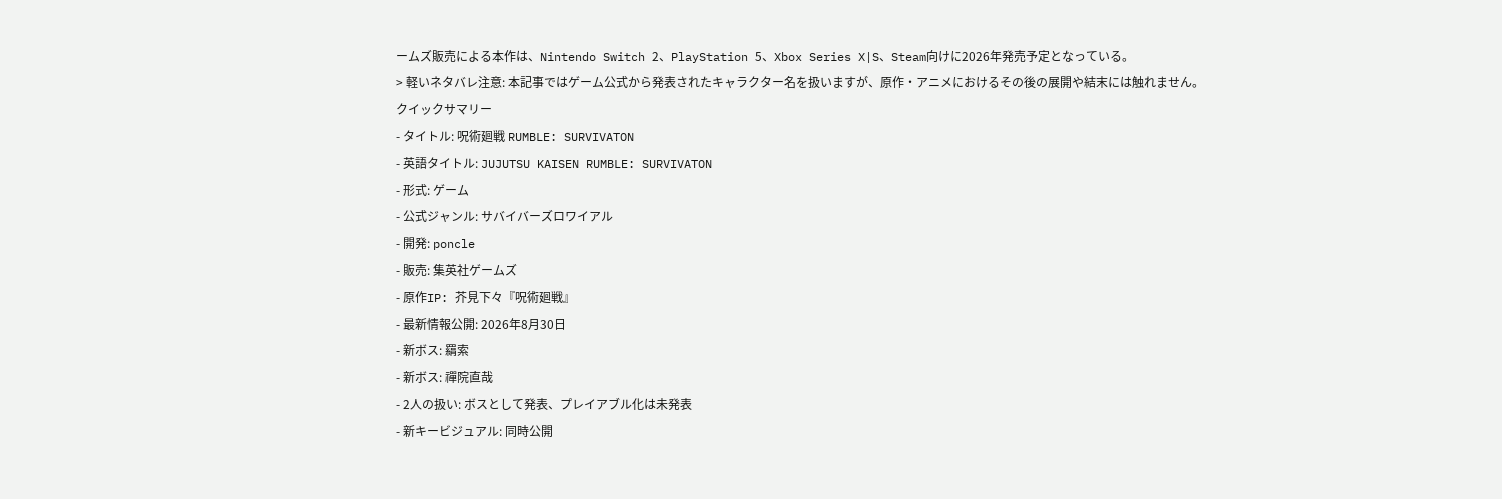ームズ販売による本作は、Nintendo Switch 2、PlayStation 5、Xbox Series X|S、Steam向けに2026年発売予定となっている。
> 軽いネタバレ注意: 本記事ではゲーム公式から発表されたキャラクター名を扱いますが、原作・アニメにおけるその後の展開や結末には触れません。
クイックサマリー
- タイトル: 呪術廻戦 RUMBLE: SURVIVATON
- 英語タイトル: JUJUTSU KAISEN RUMBLE: SURVIVATON
- 形式: ゲーム
- 公式ジャンル: サバイバーズロワイアル
- 開発: poncle
- 販売: 集英社ゲームズ
- 原作IP: 芥見下々『呪術廻戦』
- 最新情報公開: 2026年8月30日
- 新ボス: 羂索
- 新ボス: 禪院直哉
- 2人の扱い: ボスとして発表、プレイアブル化は未発表
- 新キービジュアル: 同時公開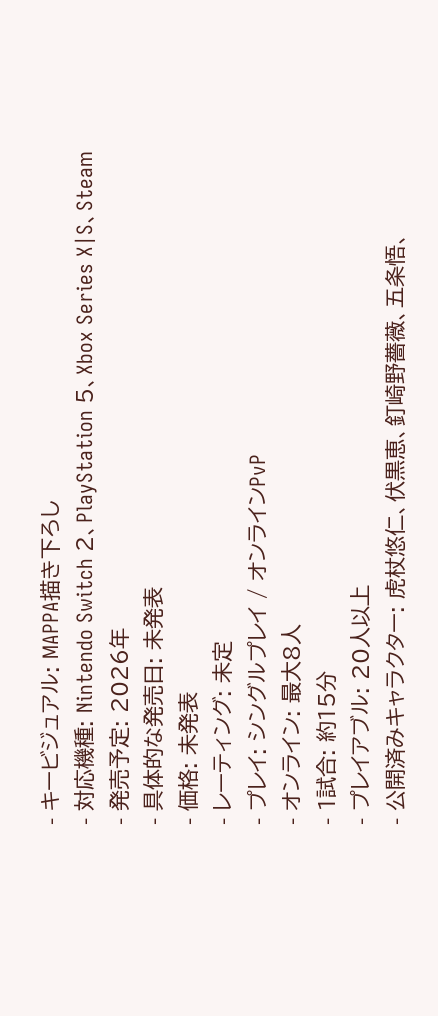- キービジュアル: MAPPA描き下ろし
- 対応機種: Nintendo Switch 2、PlayStation 5、Xbox Series X|S、Steam
- 発売予定: 2026年
- 具体的な発売日: 未発表
- 価格: 未発表
- レーティング: 未定
- プレイ: シングルプレイ / オンラインPvP
- オンライン: 最大8人
- 1試合: 約15分
- プレイアブル: 20人以上
- 公開済みキャラクター: 虎杖悠仁、伏黒恵、釘崎野薔薇、五条悟、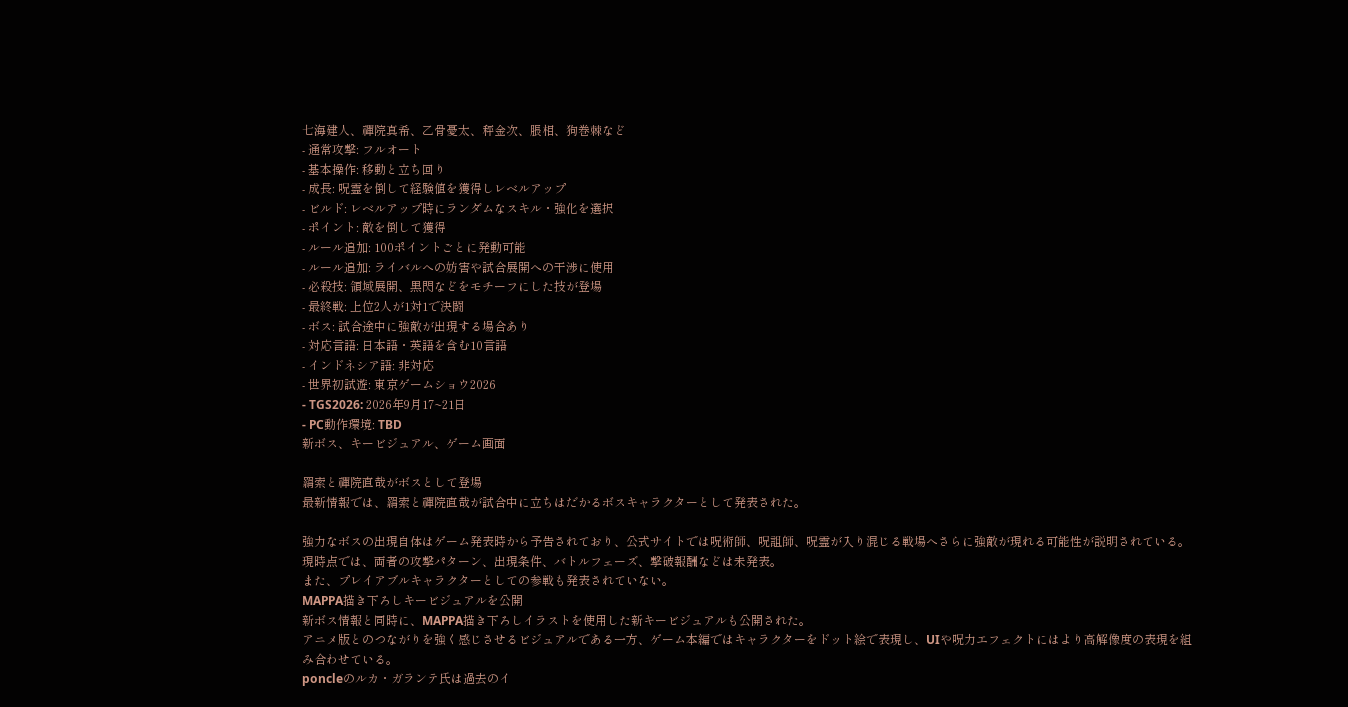七海建人、禪院真希、乙骨憂太、秤金次、脹相、狗巻棘など
- 通常攻撃: フルオート
- 基本操作: 移動と立ち回り
- 成長: 呪霊を倒して経験値を獲得しレベルアップ
- ビルド: レベルアップ時にランダムなスキル・強化を選択
- ポイント: 敵を倒して獲得
- ルール追加: 100ポイントごとに発動可能
- ルール追加: ライバルへの妨害や試合展開への干渉に使用
- 必殺技: 領域展開、黒閃などをモチーフにした技が登場
- 最終戦: 上位2人が1対1で決闘
- ボス: 試合途中に強敵が出現する場合あり
- 対応言語: 日本語・英語を含む10言語
- インドネシア語: 非対応
- 世界初試遊: 東京ゲームショウ2026
- TGS2026: 2026年9月17~21日
- PC動作環境: TBD
新ボス、キービジュアル、ゲーム画面

羂索と禪院直哉がボスとして登場
最新情報では、羂索と禪院直哉が試合中に立ちはだかるボスキャラクターとして発表された。

強力なボスの出現自体はゲーム発表時から予告されており、公式サイトでは呪術師、呪詛師、呪霊が入り混じる戦場へさらに強敵が現れる可能性が説明されている。
現時点では、両者の攻撃パターン、出現条件、バトルフェーズ、撃破報酬などは未発表。
また、プレイアブルキャラクターとしての参戦も発表されていない。
MAPPA描き下ろしキービジュアルを公開
新ボス情報と同時に、MAPPA描き下ろしイラストを使用した新キービジュアルも公開された。
アニメ版とのつながりを強く感じさせるビジュアルである一方、ゲーム本編ではキャラクターをドット絵で表現し、UIや呪力エフェクトにはより高解像度の表現を組み合わせている。
poncleのルカ・ガランテ氏は過去のイ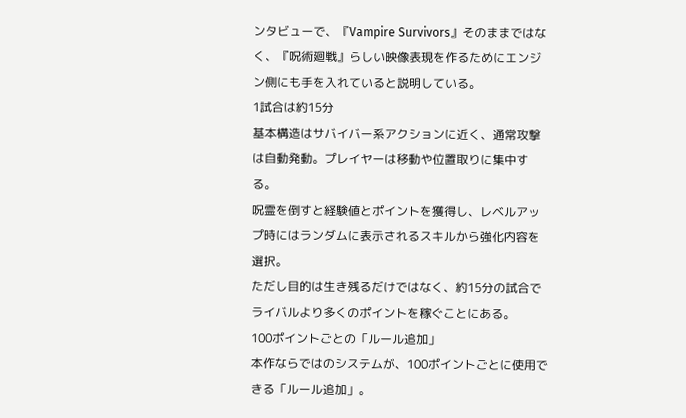ンタビューで、『Vampire Survivors』そのままではなく、『呪術廻戦』らしい映像表現を作るためにエンジン側にも手を入れていると説明している。
1試合は約15分
基本構造はサバイバー系アクションに近く、通常攻撃は自動発動。プレイヤーは移動や位置取りに集中する。
呪霊を倒すと経験値とポイントを獲得し、レベルアップ時にはランダムに表示されるスキルから強化内容を選択。
ただし目的は生き残るだけではなく、約15分の試合でライバルより多くのポイントを稼ぐことにある。
100ポイントごとの「ルール追加」
本作ならではのシステムが、100ポイントごとに使用できる「ルール追加」。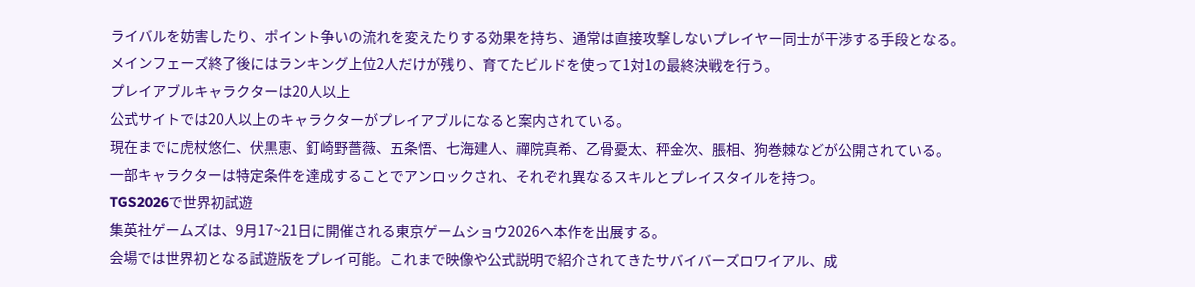ライバルを妨害したり、ポイント争いの流れを変えたりする効果を持ち、通常は直接攻撃しないプレイヤー同士が干渉する手段となる。
メインフェーズ終了後にはランキング上位2人だけが残り、育てたビルドを使って1対1の最終決戦を行う。
プレイアブルキャラクターは20人以上
公式サイトでは20人以上のキャラクターがプレイアブルになると案内されている。
現在までに虎杖悠仁、伏黒恵、釘崎野薔薇、五条悟、七海建人、禪院真希、乙骨憂太、秤金次、脹相、狗巻棘などが公開されている。
一部キャラクターは特定条件を達成することでアンロックされ、それぞれ異なるスキルとプレイスタイルを持つ。
TGS2026で世界初試遊
集英社ゲームズは、9月17~21日に開催される東京ゲームショウ2026へ本作を出展する。
会場では世界初となる試遊版をプレイ可能。これまで映像や公式説明で紹介されてきたサバイバーズロワイアル、成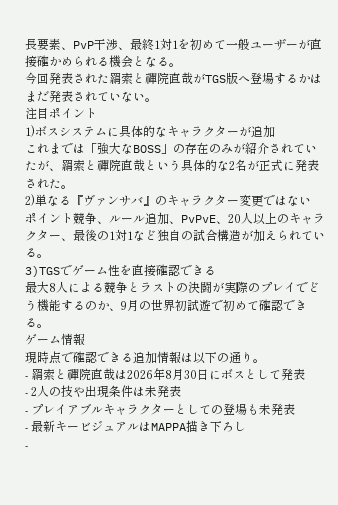長要素、PvP干渉、最終1対1を初めて一般ユーザーが直接確かめられる機会となる。
今回発表された羂索と禪院直哉がTGS版へ登場するかはまだ発表されていない。
注目ポイント
1)ボスシステムに具体的なキャラクターが追加
これまでは「強大なBOSS」の存在のみが紹介されていたが、羂索と禪院直哉という具体的な2名が正式に発表された。
2)単なる『ヴァンサバ』のキャラクター変更ではない
ポイント競争、ルール追加、PvPvE、20人以上のキャラクター、最後の1対1など独自の試合構造が加えられている。
3)TGSでゲーム性を直接確認できる
最大8人による競争とラストの決闘が実際のプレイでどう機能するのか、9月の世界初試遊で初めて確認できる。
ゲーム情報
現時点で確認できる追加情報は以下の通り。
- 羂索と禪院直哉は2026年8月30日にボスとして発表
- 2人の技や出現条件は未発表
- プレイアブルキャラクターとしての登場も未発表
- 最新キービジュアルはMAPPA描き下ろし
-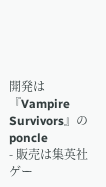開発は『Vampire Survivors』のponcle
- 販売は集英社ゲー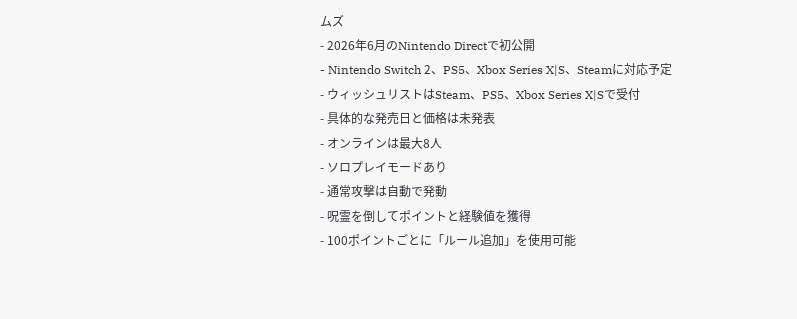ムズ
- 2026年6月のNintendo Directで初公開
- Nintendo Switch 2、PS5、Xbox Series X|S、Steamに対応予定
- ウィッシュリストはSteam、PS5、Xbox Series X|Sで受付
- 具体的な発売日と価格は未発表
- オンラインは最大8人
- ソロプレイモードあり
- 通常攻撃は自動で発動
- 呪霊を倒してポイントと経験値を獲得
- 100ポイントごとに「ルール追加」を使用可能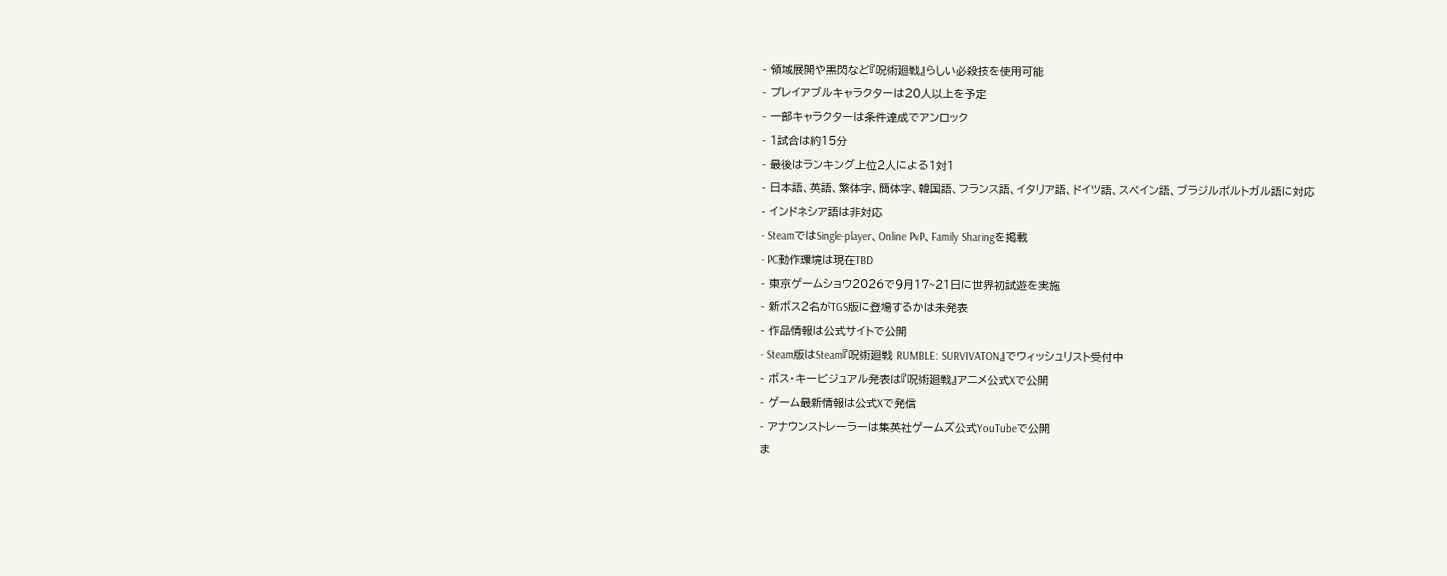- 領域展開や黒閃など『呪術廻戦』らしい必殺技を使用可能
- プレイアブルキャラクターは20人以上を予定
- 一部キャラクターは条件達成でアンロック
- 1試合は約15分
- 最後はランキング上位2人による1対1
- 日本語、英語、繁体字、簡体字、韓国語、フランス語、イタリア語、ドイツ語、スペイン語、ブラジルポルトガル語に対応
- インドネシア語は非対応
- SteamではSingle-player、Online PvP、Family Sharingを掲載
- PC動作環境は現在TBD
- 東京ゲームショウ2026で9月17~21日に世界初試遊を実施
- 新ボス2名がTGS版に登場するかは未発表
- 作品情報は公式サイトで公開
- Steam版はSteam『呪術廻戦 RUMBLE: SURVIVATON』でウィッシュリスト受付中
- ボス・キービジュアル発表は『呪術廻戦』アニメ公式Xで公開
- ゲーム最新情報は公式Xで発信
- アナウンストレーラーは集英社ゲームズ公式YouTubeで公開
ま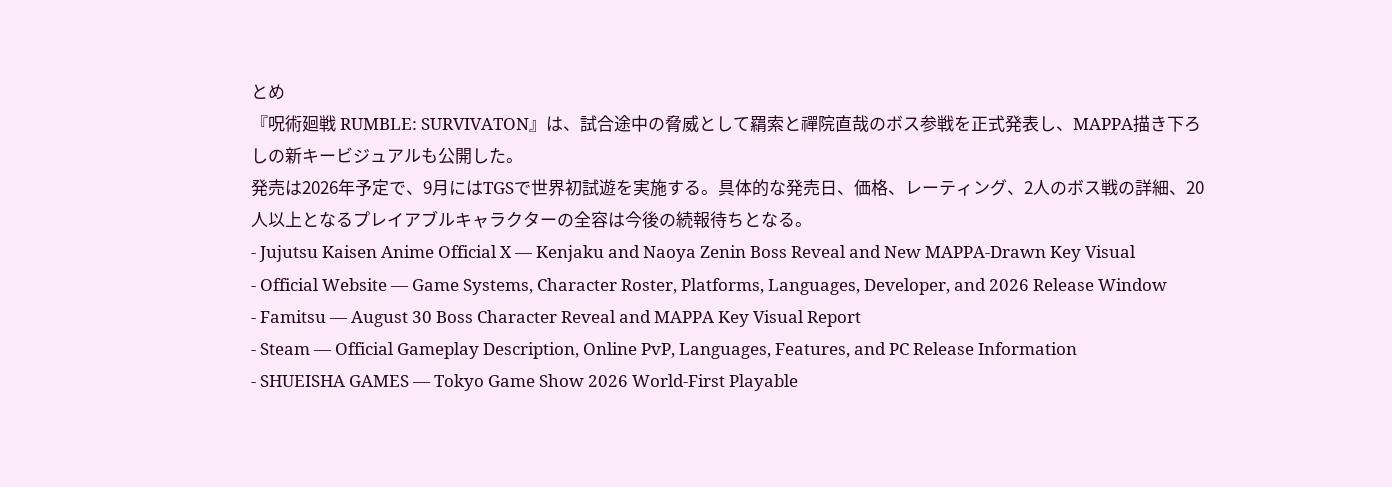とめ
『呪術廻戦 RUMBLE: SURVIVATON』は、試合途中の脅威として羂索と禪院直哉のボス参戦を正式発表し、MAPPA描き下ろしの新キービジュアルも公開した。
発売は2026年予定で、9月にはTGSで世界初試遊を実施する。具体的な発売日、価格、レーティング、2人のボス戦の詳細、20人以上となるプレイアブルキャラクターの全容は今後の続報待ちとなる。
- Jujutsu Kaisen Anime Official X — Kenjaku and Naoya Zenin Boss Reveal and New MAPPA-Drawn Key Visual
- Official Website — Game Systems, Character Roster, Platforms, Languages, Developer, and 2026 Release Window
- Famitsu — August 30 Boss Character Reveal and MAPPA Key Visual Report
- Steam — Official Gameplay Description, Online PvP, Languages, Features, and PC Release Information
- SHUEISHA GAMES — Tokyo Game Show 2026 World-First Playable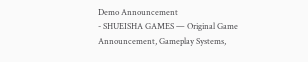Demo Announcement
- SHUEISHA GAMES — Original Game Announcement, Gameplay Systems,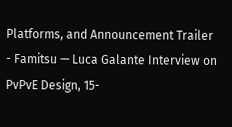Platforms, and Announcement Trailer
- Famitsu — Luca Galante Interview on PvPvE Design, 15-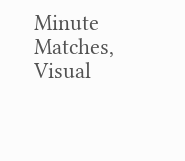Minute Matches, Visual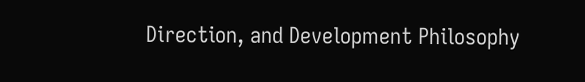Direction, and Development Philosophy